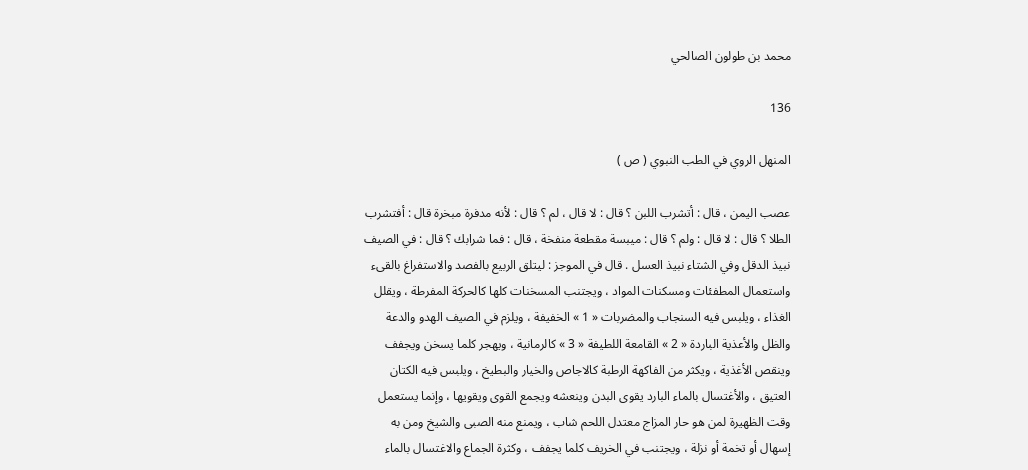محمد بن طولون الصالحي

136

المنهل الروي في الطب النبوي ( ص )

عصب اليمن ، قال : أتشرب اللبن ؟ قال : لا قال ، لم ؟ قال : لأنه مدفرة مبخرة قال : أفتشرب الطلا ؟ قال : لا قال : ولم ؟ قال : ميبسة مقطعة منفخة ، قال : فما شرابك ؟ قال : في الصيف نبيذ الدقل وفي الشتاء نبيذ العسل . قال في الموجز : ليتلق الربيع بالفصد والاستفراغ بالقىء واستعمال المطفئات ومسكنات المواد ، ويجتنب المسخنات كلها كالحركة المفرطة ، ويقلل الغذاء ، ويلبس فيه السنجاب والمضربات « 1 » الخفيفة ، ويلزم في الصيف الهدو والدعة والظل والأعذية الباردة « 2 » القامعة اللطيفة « 3 » كالرمانية ، ويهجر كلما يسخن ويجفف وينقص الأغذية ، ويكثر من الفاكهة الرطبة كالاجاص والخيار والبطيخ ، ويلبس فيه الكتان العتيق ، والأغتسال بالماء البارد يقوى البدن وينعشه ويجمع القوى ويقويها ، وإنما يستعمل وقت الظهيرة لمن هو حار المزاج معتدل اللحم شاب ، ويمنع منه الصبى والشيخ ومن به إسهال أو تخمة أو نزلة ، ويجتنب في الخريف كلما يجفف ، وكثرة الجماع والاغتسال بالماء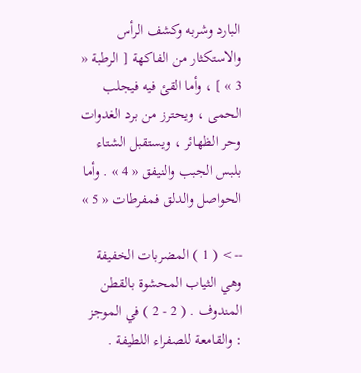البارد وشربه وكشف الرأس والاستكثار من الفاكهة [ الرطبة « 3 » ] ، وأما القئ فيه فيجلب الحمى ، ويحترز من برد الغدوات وحر الظهائر ، ويستقبل الشتاء بلبس الجبب والنيفق « 4 » . وأما الحواصل والدلق فمفرطات « 5 »

--> ( 1 ) المضربات الخفيفة وهي الثياب المحشوة بالقطن المندوف . ( 2 - 2 ) في الموجز : والقامعة للصفراء اللطيفة .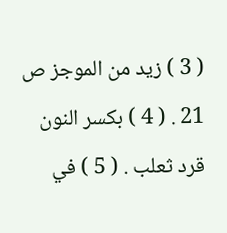( 3 ) زيد من الموجز ص 21 . ( 4 ) بكسر النون قرد ثعلب . ( 5 ) في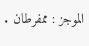الموجز : ممفرطان .